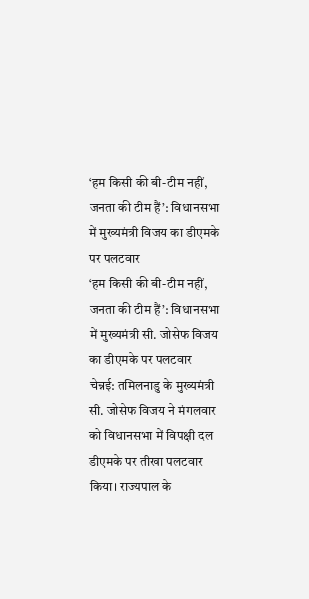‘हम किसी की बी-टीम नहीं, जनता की टीम हैं’: विधानसभा में मुख्यमंत्री विजय का डीएमके पर पलटवार
‘हम किसी की बी-टीम नहीं, जनता की टीम हैं’: विधानसभा में मुख्यमंत्री सी. जोसेफ विजय का डीएमके पर पलटवार
चेन्नई: तमिलनाडु के मुख्यमंत्री सी. जोसेफ विजय ने मंगलवार को विधानसभा में विपक्षी दल डीएमके पर तीखा पलटवार किया। राज्यपाल के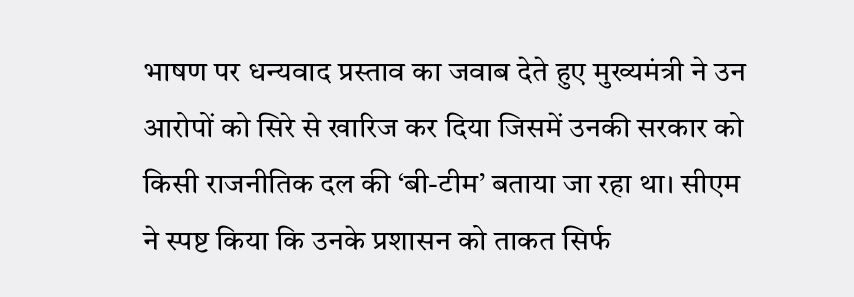भाषण पर धन्यवाद प्रस्ताव का जवाब देते हुए मुख्यमंत्री ने उन आरोपों को सिरे से खारिज कर दिया जिसमें उनकी सरकार को किसी राजनीतिक दल की ‘बी-टीम’ बताया जा रहा था। सीएम ने स्पष्ट किया कि उनके प्रशासन को ताकत सिर्फ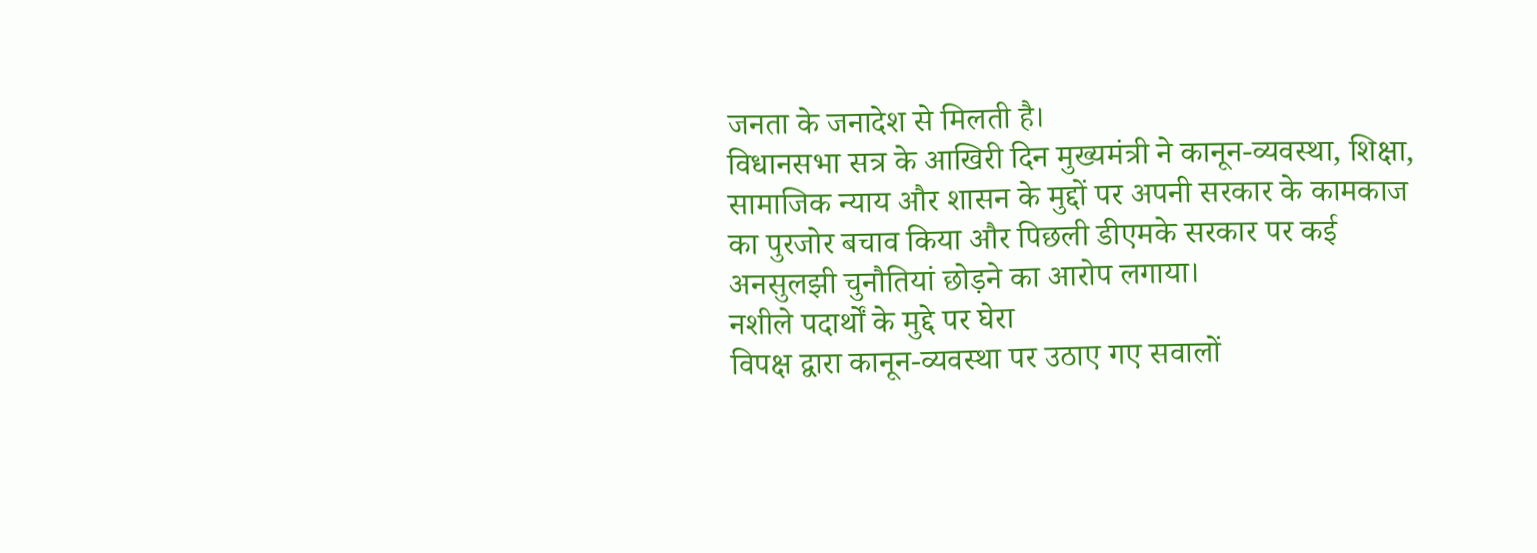जनता के जनादेश से मिलती है।
विधानसभा सत्र के आखिरी दिन मुख्यमंत्री ने कानून-व्यवस्था, शिक्षा, सामाजिक न्याय और शासन के मुद्दों पर अपनी सरकार के कामकाज का पुरजोर बचाव किया और पिछली डीएमके सरकार पर कई अनसुलझी चुनौतियां छोड़ने का आरोप लगाया।
नशीले पदार्थों के मुद्दे पर घेरा
विपक्ष द्वारा कानून-व्यवस्था पर उठाए गए सवालों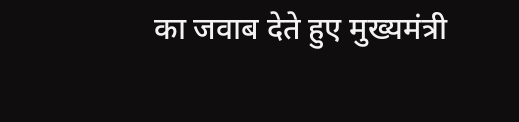का जवाब देते हुए मुख्यमंत्री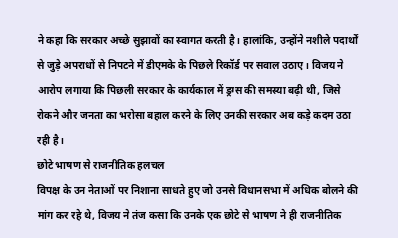ने कहा कि सरकार अच्छे सुझावों का स्वागत करती है। हालांकि, उन्होंने नशीले पदार्थों से जुड़े अपराधों से निपटने में डीएमके के पिछले रिकॉर्ड पर सवाल उठाए। विजय ने आरोप लगाया कि पिछली सरकार के कार्यकाल में ड्रग्स की समस्या बढ़ी थी, जिसे रोकने और जनता का भरोसा बहाल करने के लिए उनकी सरकार अब कड़े कदम उठा रही है।
छोटे भाषण से राजनीतिक हलचल
विपक्ष के उन नेताओं पर निशाना साधते हुए जो उनसे विधानसभा में अधिक बोलने की मांग कर रहे थे, विजय ने तंज कसा कि उनके एक छोटे से भाषण ने ही राजनीतिक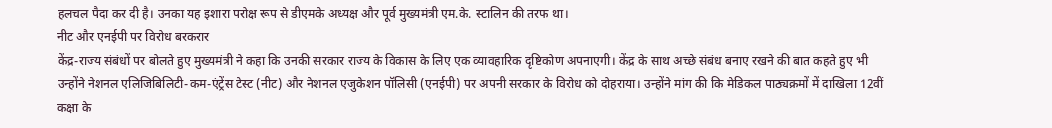हलचल पैदा कर दी है। उनका यह इशारा परोक्ष रूप से डीएमके अध्यक्ष और पूर्व मुख्यमंत्री एम.के. स्टालिन की तरफ था।
नीट और एनईपी पर विरोध बरकरार
केंद्र-राज्य संबंधों पर बोलते हुए मुख्यमंत्री ने कहा कि उनकी सरकार राज्य के विकास के लिए एक व्यावहारिक दृष्टिकोण अपनाएगी। केंद्र के साथ अच्छे संबंध बनाए रखने की बात कहते हुए भी उन्होंने नेशनल एलिजिबिलिटी-कम-एंट्रेंस टेस्ट (नीट) और नेशनल एजुकेशन पॉलिसी (एनईपी) पर अपनी सरकार के विरोध को दोहराया। उन्होंने मांग की कि मेडिकल पाठ्यक्रमों में दाखिला 12वीं कक्षा के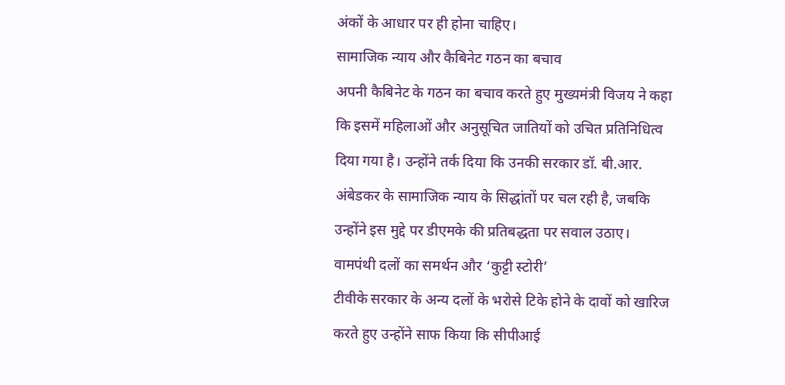अंकों के आधार पर ही होना चाहिए।
सामाजिक न्याय और कैबिनेट गठन का बचाव
अपनी कैबिनेट के गठन का बचाव करते हुए मुख्यमंत्री विजय ने कहा कि इसमें महिलाओं और अनुसूचित जातियों को उचित प्रतिनिधित्व दिया गया है। उन्होंने तर्क दिया कि उनकी सरकार डॉ. बी.आर. अंबेडकर के सामाजिक न्याय के सिद्धांतों पर चल रही है, जबकि उन्होंने इस मुद्दे पर डीएमके की प्रतिबद्धता पर सवाल उठाए।
वामपंथी दलों का समर्थन और ‘कुट्टी स्टोरी’
टीवीके सरकार के अन्य दलों के भरोसे टिके होने के दावों को खारिज करते हुए उन्होंने साफ किया कि सीपीआई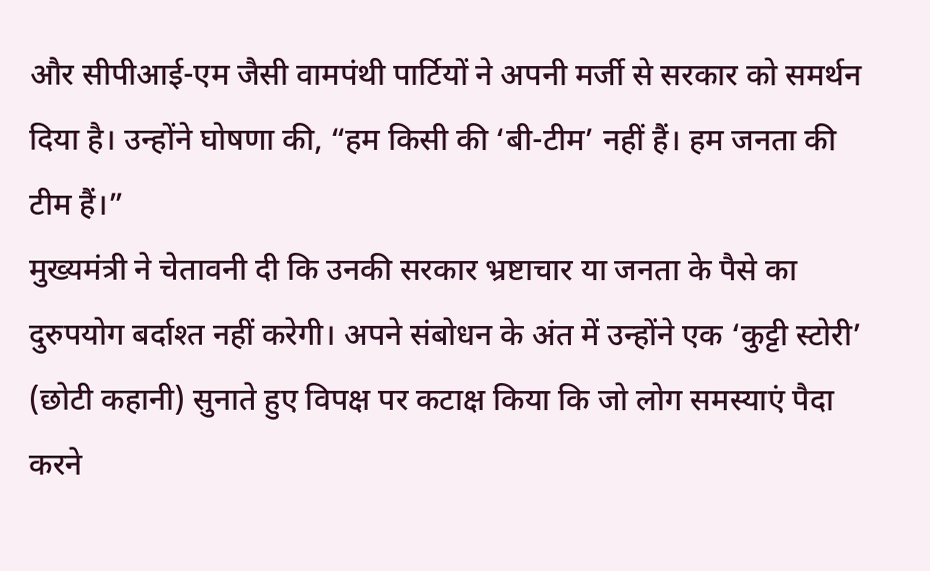और सीपीआई-एम जैसी वामपंथी पार्टियों ने अपनी मर्जी से सरकार को समर्थन दिया है। उन्होंने घोषणा की, “हम किसी की ‘बी-टीम’ नहीं हैं। हम जनता की टीम हैं।”
मुख्यमंत्री ने चेतावनी दी कि उनकी सरकार भ्रष्टाचार या जनता के पैसे का दुरुपयोग बर्दाश्त नहीं करेगी। अपने संबोधन के अंत में उन्होंने एक ‘कुट्टी स्टोरी’ (छोटी कहानी) सुनाते हुए विपक्ष पर कटाक्ष किया कि जो लोग समस्याएं पैदा करने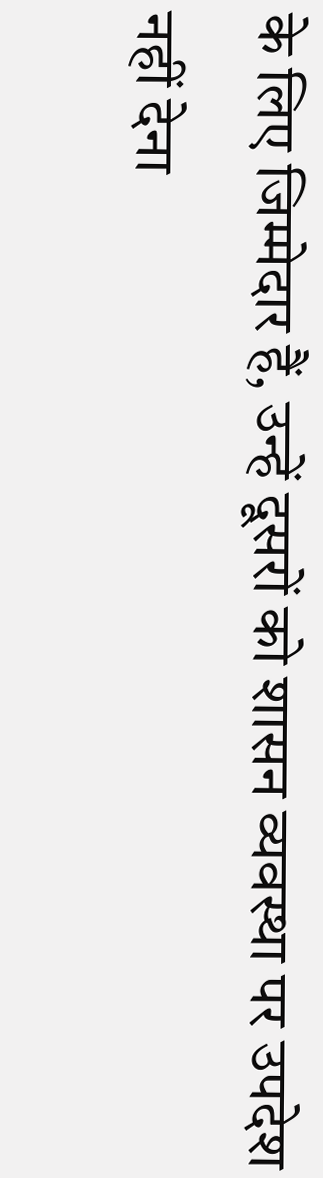के लिए जिम्मेदार हैं, उन्हें दूसरों को शासन व्यवस्था पर उपदेश नहीं देना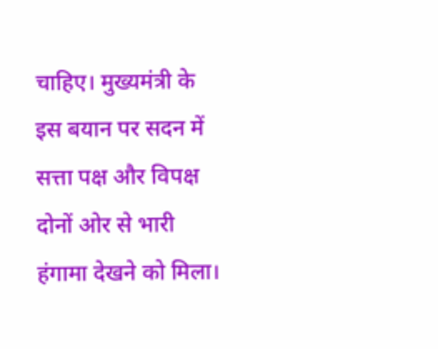चाहिए। मुख्यमंत्री के इस बयान पर सदन में सत्ता पक्ष और विपक्ष दोनों ओर से भारी हंगामा देखने को मिला।